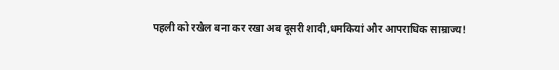पहली को रखैल बना कर रखा अब दूसरी शादी,धमकियां और आपराधिक साम्राज्य!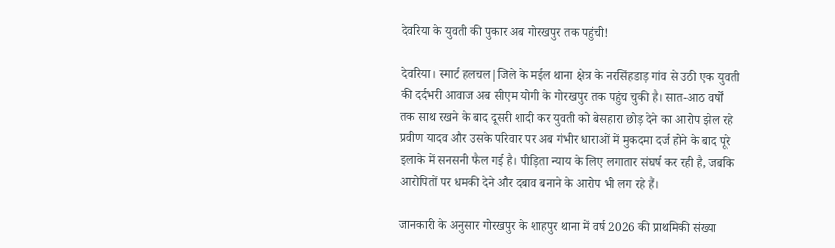देवरिया के युवती की पुकार अब गोरखपुर तक पहुंची!

देवरिया। स्मार्ट हलचल|जिले के मईल थाना क्षेत्र के नरसिंहडाड़ गांव से उठी एक युवती की दर्दभरी आवाज अब सीएम योगी के गोरखपुर तक पहुंच चुकी है। सात-आठ वर्षों तक साथ रखने के बाद दूसरी शादी कर युवती को बेसहारा छोड़ देने का आरोप झेल रहे प्रवीण यादव और उसके परिवार पर अब गंभीर धाराओं में मुकदमा दर्ज होने के बाद पूरे इलाके में सनसनी फैल गई है। पीड़िता न्याय के लिए लगातार संघर्ष कर रही है, जबकि आरोपितों पर धमकी देने और दबाव बनाने के आरोप भी लग रहे हैं।

जानकारी के अनुसार गोरखपुर के शाहपुर थाना में वर्ष 2026 की प्राथमिकी संख्या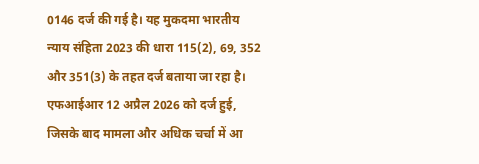0146 दर्ज की गई है। यह मुकदमा भारतीय न्याय संहिता 2023 की धारा 115(2), 69, 352 और 351(3) के तहत दर्ज बताया जा रहा है। एफआईआर 12 अप्रैल 2026 को दर्ज हुई, जिसके बाद मामला और अधिक चर्चा में आ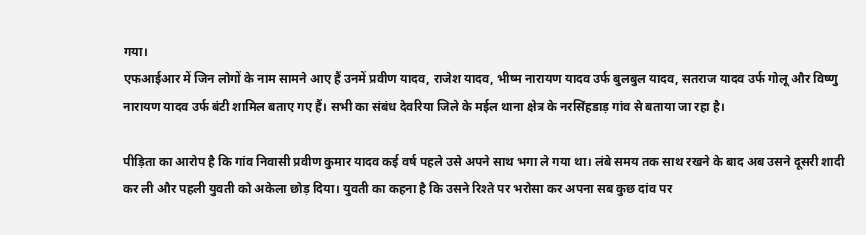गया।
एफआईआर में जिन लोगों के नाम सामने आए हैं उनमें प्रवीण यादव, राजेश यादव, भीष्म नारायण यादव उर्फ बुलबुल यादव, सतराज यादव उर्फ गोलू और विष्णु नारायण यादव उर्फ बंटी शामिल बताए गए हैं। सभी का संबंध देवरिया जिले के मईल थाना क्षेत्र के नरसिंहडाड़ गांव से बताया जा रहा है।

पीड़िता का आरोप है कि गांव निवासी प्रवीण कुमार यादव कई वर्ष पहले उसे अपने साथ भगा ले गया था। लंबे समय तक साथ रखने के बाद अब उसने दूसरी शादी कर ली और पहली युवती को अकेला छोड़ दिया। युवती का कहना है कि उसने रिश्ते पर भरोसा कर अपना सब कुछ दांव पर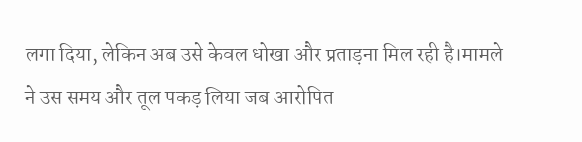लगा दिया, लेकिन अब उसे केवल धोखा और प्रताड़ना मिल रही है।मामले ने उस समय और तूल पकड़ लिया जब आरोपित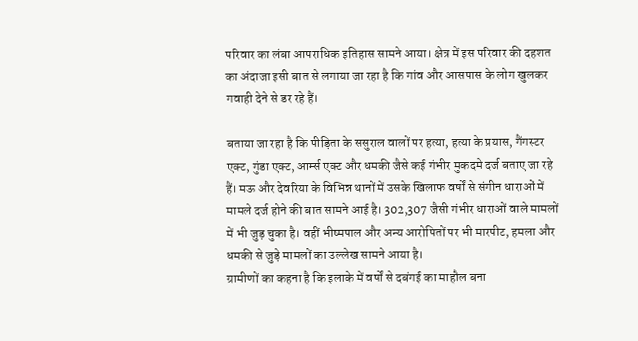परिवार का लंबा आपराधिक इतिहास सामने आया। क्षेत्र में इस परिवार की दहशत का अंदाजा इसी बात से लगाया जा रहा है कि गांव और आसपास के लोग खुलकर गवाही देने से डर रहे हैं।

बताया जा रहा है कि पीड़िता के ससुराल वालों पर हत्या, हत्या के प्रयास, गैंगस्टर एक्ट, गुंडा एक्ट, आर्म्स एक्ट और धमकी जैसे कई गंभीर मुकदमे दर्ज बताए जा रहे हैं। मऊ और देवरिया के विभिन्न थानों में उसके खिलाफ वर्षों से संगीन धाराओं में मामले दर्ज होने की बात सामने आई है। 302,307 जैसी गंभीर धाराओं वाले मामलों में भी जुड़ चुका है। वहीं भीष्मपाल और अन्य आरोपितों पर भी मारपीट, हमला और धमकी से जुड़े मामलों का उल्लेख सामने आया है।
ग्रामीणों का कहना है कि इलाके में वर्षों से दबंगई का माहौल बना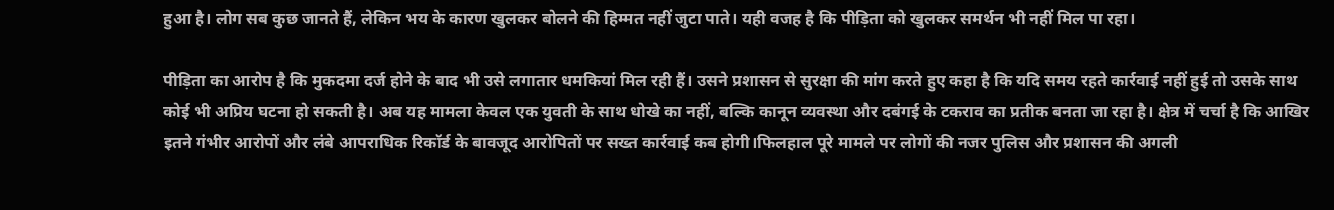हुआ है। लोग सब कुछ जानते हैं, लेकिन भय के कारण खुलकर बोलने की हिम्मत नहीं जुटा पाते। यही वजह है कि पीड़िता को खुलकर समर्थन भी नहीं मिल पा रहा।

पीड़िता का आरोप है कि मुकदमा दर्ज होने के बाद भी उसे लगातार धमकियां मिल रही हैं। उसने प्रशासन से सुरक्षा की मांग करते हुए कहा है कि यदि समय रहते कार्रवाई नहीं हुई तो उसके साथ कोई भी अप्रिय घटना हो सकती है। अब यह मामला केवल एक युवती के साथ धोखे का नहीं, बल्कि कानून व्यवस्था और दबंगई के टकराव का प्रतीक बनता जा रहा है। क्षेत्र में चर्चा है कि आखिर इतने गंभीर आरोपों और लंबे आपराधिक रिकॉर्ड के बावजूद आरोपितों पर सख्त कार्रवाई कब होगी।फिलहाल पूरे मामले पर लोगों की नजर पुलिस और प्रशासन की अगली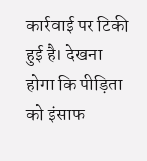कार्रवाई पर टिकी हुई है। देखना होगा कि पीड़िता को इंसाफ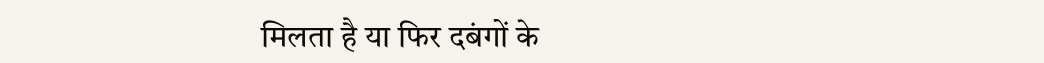मिलता है या फिर दबंगों के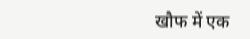खौफ में एक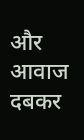और आवाज दबकर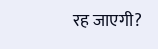रह जाएगी?